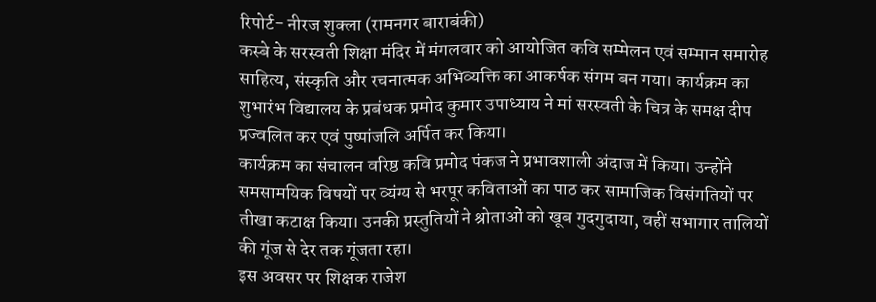रिपोर्ट- नीरज शुक्ला (रामनगर बाराबंकी)
कस्बे के सरस्वती शिक्षा मंदिर में मंगलवार को आयोजित कवि सम्मेलन एवं सम्मान समारोह साहित्य, संस्कृति और रचनात्मक अभिव्यक्ति का आकर्षक संगम बन गया। कार्यक्रम का शुभारंभ विद्यालय के प्रबंधक प्रमोद कुमार उपाध्याय ने मां सरस्वती के चित्र के समक्ष दीप प्रज्वलित कर एवं पुष्पांजलि अर्पित कर किया।
कार्यक्रम का संचालन वरिष्ठ कवि प्रमोद पंकज ने प्रभावशाली अंदाज में किया। उन्होंने समसामयिक विषयों पर व्यंग्य से भरपूर कविताओं का पाठ कर सामाजिक विसंगतियों पर तीखा कटाक्ष किया। उनकी प्रस्तुतियों ने श्रोताओं को खूब गुदगुदाया, वहीं सभागार तालियों की गूंज से देर तक गूंजता रहा।
इस अवसर पर शिक्षक राजेश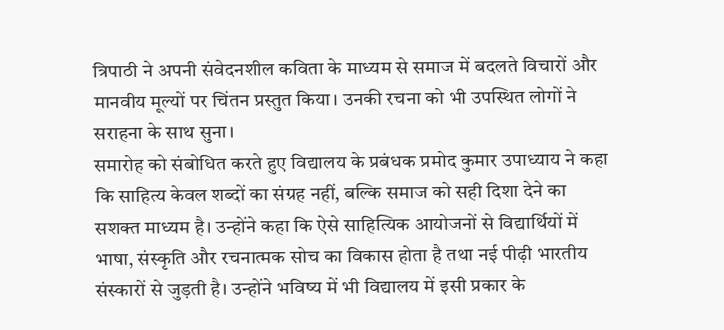त्रिपाठी ने अपनी संवेदनशील कविता के माध्यम से समाज में बदलते विचारों और मानवीय मूल्यों पर चिंतन प्रस्तुत किया। उनकी रचना को भी उपस्थित लोगों ने सराहना के साथ सुना।
समारोह को संबोधित करते हुए विद्यालय के प्रबंधक प्रमोद कुमार उपाध्याय ने कहा कि साहित्य केवल शब्दों का संग्रह नहीं, बल्कि समाज को सही दिशा देने का सशक्त माध्यम है। उन्होंने कहा कि ऐसे साहित्यिक आयोजनों से विद्यार्थियों में भाषा, संस्कृति और रचनात्मक सोच का विकास होता है तथा नई पीढ़ी भारतीय संस्कारों से जुड़ती है। उन्होंने भविष्य में भी विद्यालय में इसी प्रकार के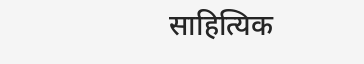साहित्यिक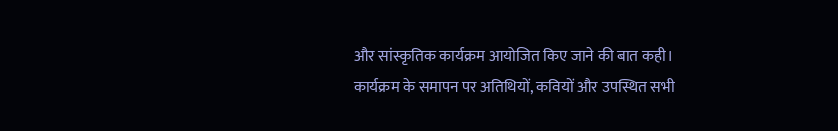और सांस्कृतिक कार्यक्रम आयोजित किए जाने की बात कही।
कार्यक्रम के समापन पर अतिथियों, कवियों और उपस्थित सभी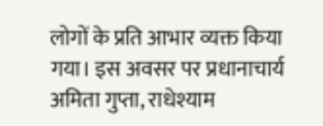लोगों के प्रति आभार व्यक्त किया गया। इस अवसर पर प्रधानाचार्य अमिता गुप्ता, राधेश्याम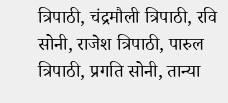त्रिपाठी, चंद्रमौली त्रिपाठी, रवि सोनी, राजेश त्रिपाठी, पारुल त्रिपाठी, प्रगति सोनी, तान्या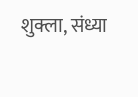शुक्ला, संध्या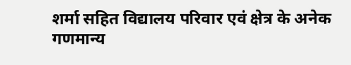शर्मा सहित विद्यालय परिवार एवं क्षेत्र के अनेक गणमान्य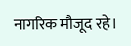नागरिक मौजूद रहे।